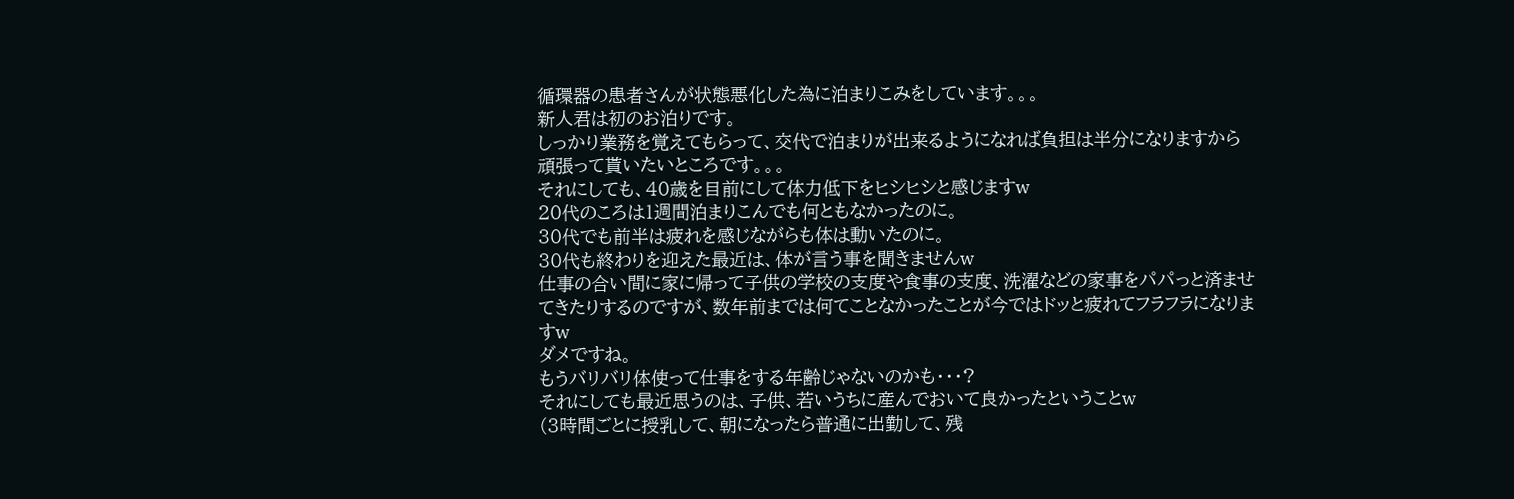循環器の患者さんが状態悪化した為に泊まりこみをしています。。。
新人君は初のお泊りです。
しっかり業務を覚えてもらって、交代で泊まりが出来るようになれば負担は半分になりますから頑張って貰いたいところです。。。
それにしても、40歳を目前にして体力低下をヒシヒシと感じますw
20代のころは1週間泊まりこんでも何ともなかったのに。
30代でも前半は疲れを感じながらも体は動いたのに。
30代も終わりを迎えた最近は、体が言う事を聞きませんw
仕事の合い間に家に帰って子供の学校の支度や食事の支度、洗濯などの家事をパパっと済ませてきたりするのですが、数年前までは何てことなかったことが今ではドッと疲れてフラフラになりますw
ダメですね。
もうバリバリ体使って仕事をする年齢じゃないのかも・・・?
それにしても最近思うのは、子供、若いうちに産んでおいて良かったということw
(3時間ごとに授乳して、朝になったら普通に出勤して、残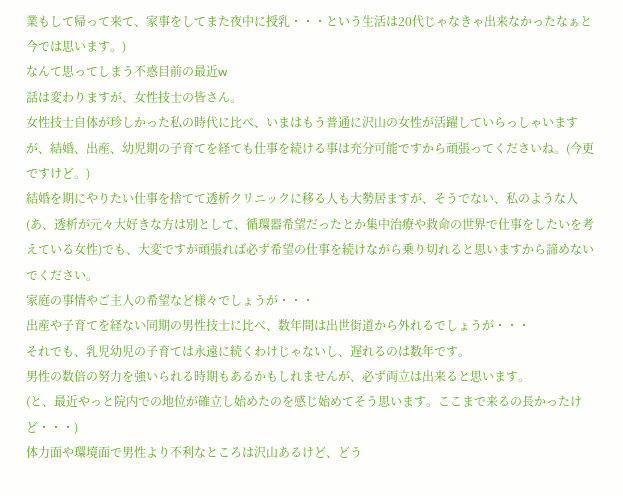業もして帰って来て、家事をしてまた夜中に授乳・・・という生活は20代じゃなきゃ出来なかったなぁと今では思います。)
なんて思ってしまう不惑目前の最近w
話は変わりますが、女性技士の皆さん。
女性技士自体が珍しかった私の時代に比べ、いまはもう普通に沢山の女性が活躍していらっしゃいますが、結婚、出産、幼児期の子育てを経ても仕事を続ける事は充分可能ですから頑張ってくださいね。(今更ですけど。)
結婚を期にやりたい仕事を捨てて透析クリニックに移る人も大勢居ますが、そうでない、私のような人(あ、透析が元々大好きな方は別として、循環器希望だったとか集中治療や救命の世界で仕事をしたいを考えている女性)でも、大変ですが頑張れば必ず希望の仕事を続けながら乗り切れると思いますから諦めないでください。
家庭の事情やご主人の希望など様々でしょうが・・・
出産や子育てを経ない同期の男性技士に比べ、数年間は出世街道から外れるでしょうが・・・
それでも、乳児幼児の子育ては永遠に続くわけじゃないし、遅れるのは数年です。
男性の数倍の努力を強いられる時期もあるかもしれませんが、必ず両立は出来ると思います。
(と、最近やっと院内での地位が確立し始めたのを感じ始めてそう思います。ここまで来るの長かったけど・・・)
体力面や環境面で男性より不利なところは沢山あるけど、どう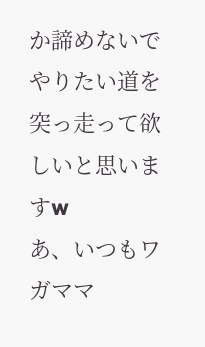か諦めないでやりたい道を突っ走って欲しいと思いますw
あ、いつもワガママ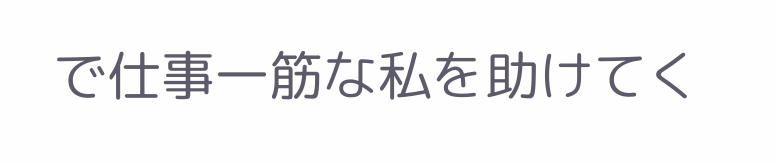で仕事一筋な私を助けてく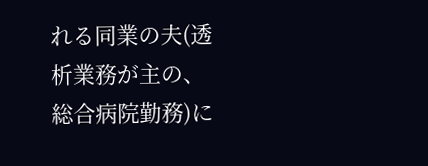れる同業の夫(透析業務が主の、総合病院勤務)に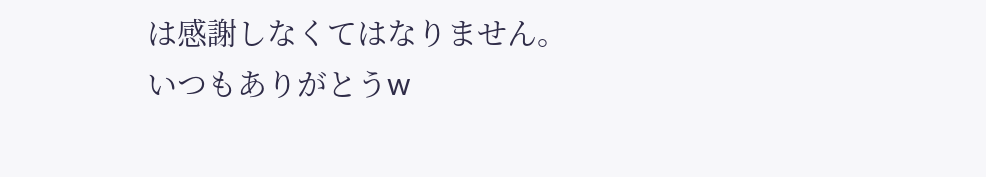は感謝しなくてはなりません。
いつもありがとうw